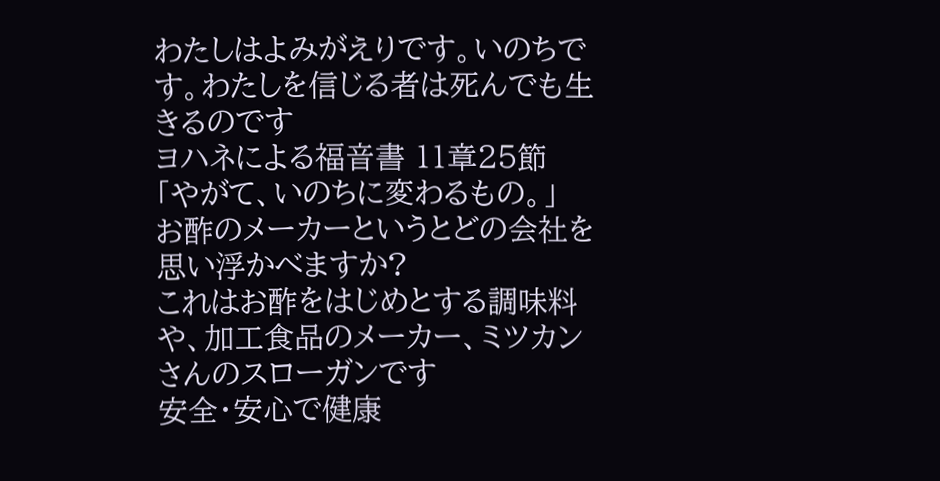わたしはよみがえりです。いのちです。わたしを信じる者は死んでも生きるのです
ヨハネによる福音書 11章25節
「やがて、いのちに変わるもの。」
お酢のメーカーというとどの会社を思い浮かべますか?
これはお酢をはじめとする調味料や、加工食品のメーカー、ミツカンさんのスローガンです
安全・安心で健康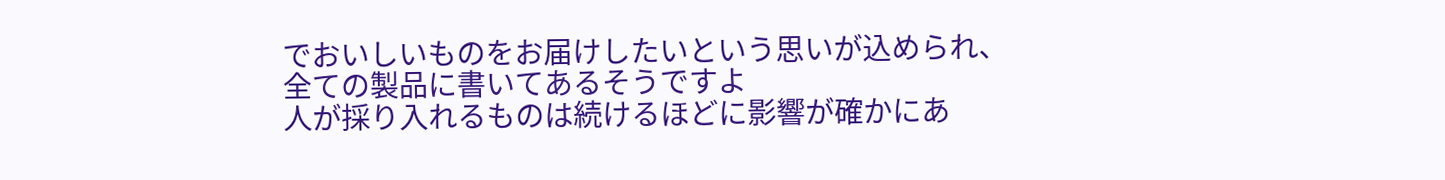でおいしいものをお届けしたいという思いが込められ、
全ての製品に書いてあるそうですよ
人が採り入れるものは続けるほどに影響が確かにあ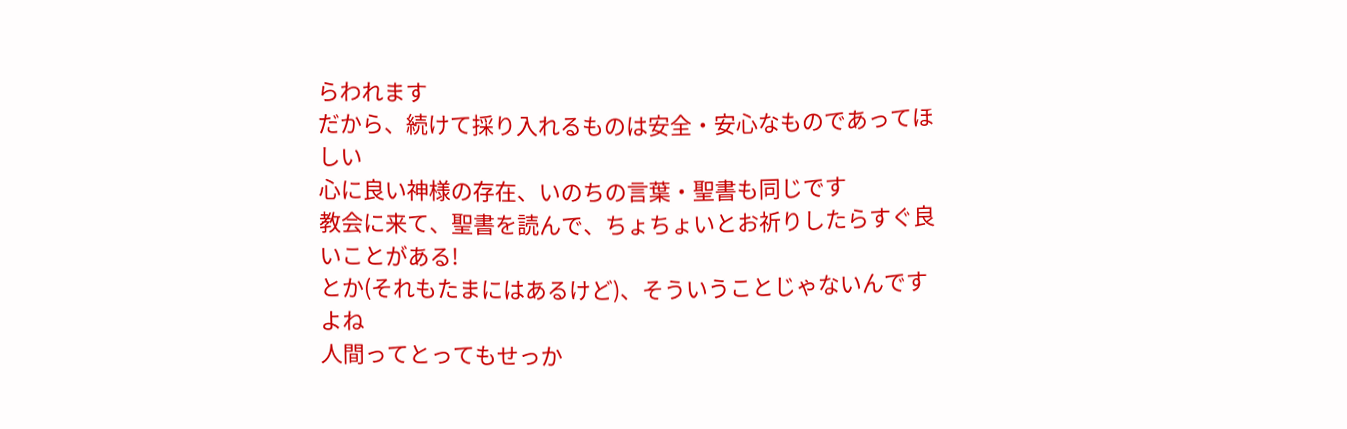らわれます
だから、続けて採り入れるものは安全・安心なものであってほしい
心に良い神様の存在、いのちの言葉・聖書も同じです
教会に来て、聖書を読んで、ちょちょいとお祈りしたらすぐ良いことがある!
とか(それもたまにはあるけど)、そういうことじゃないんですよね
人間ってとってもせっか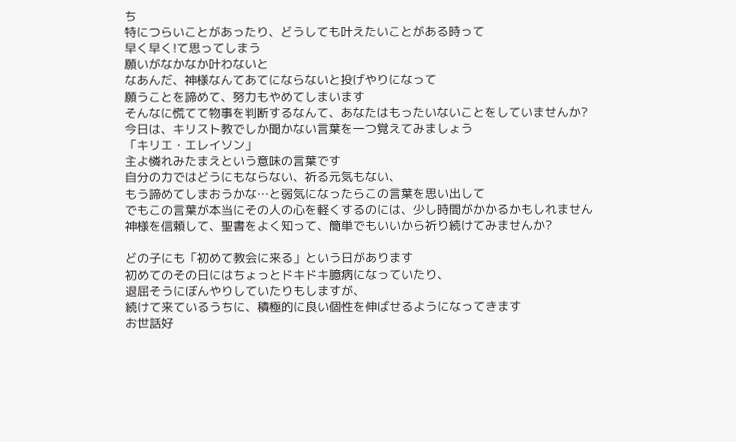ち
特につらいことがあったり、どうしても叶えたいことがある時って
早く早く!て思ってしまう
願いがなかなか叶わないと
なあんだ、神様なんてあてにならないと投げやりになって
願うことを諦めて、努力もやめてしまいます
そんなに慌てて物事を判断するなんて、あなたはもったいないことをしていませんか?
今日は、キリスト教でしか聞かない言葉を一つ覚えてみましょう
「キリエ・エレイソン」
主よ憐れみたまえという意味の言葉です
自分の力ではどうにもならない、祈る元気もない、
もう諦めてしまおうかな…と弱気になったらこの言葉を思い出して
でもこの言葉が本当にその人の心を軽くするのには、少し時間がかかるかもしれません
神様を信頼して、聖書をよく知って、簡単でもいいから祈り続けてみませんか?

どの子にも「初めて教会に来る」という日があります
初めてのその日にはちょっとドキドキ臆病になっていたり、
退屈そうにぼんやりしていたりもしますが、
続けて来ているうちに、積極的に良い個性を伸ばせるようになってきます
お世話好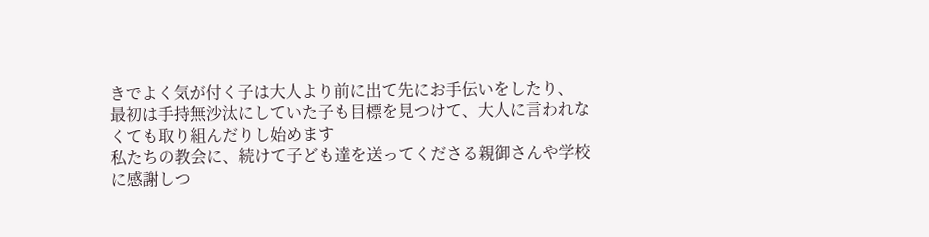きでよく気が付く子は大人より前に出て先にお手伝いをしたり、
最初は手持無沙汰にしていた子も目標を見つけて、大人に言われなくても取り組んだりし始めます
私たちの教会に、続けて子ども達を送ってくださる親御さんや学校に感謝しつ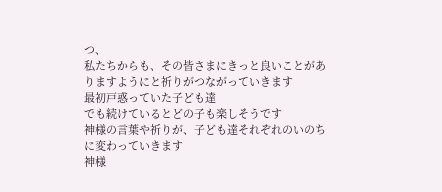つ、
私たちからも、その皆さまにきっと良いことがありますようにと祈りがつながっていきます
最初戸惑っていた子ども達
でも続けているとどの子も楽しそうです
神様の言葉や祈りが、子ども達それぞれのいのちに変わっていきます
神様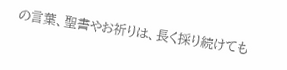の言葉、聖書やお祈りは、長く採り続けても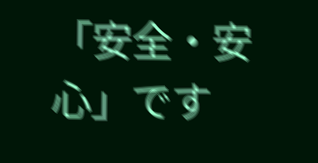「安全・安心」です